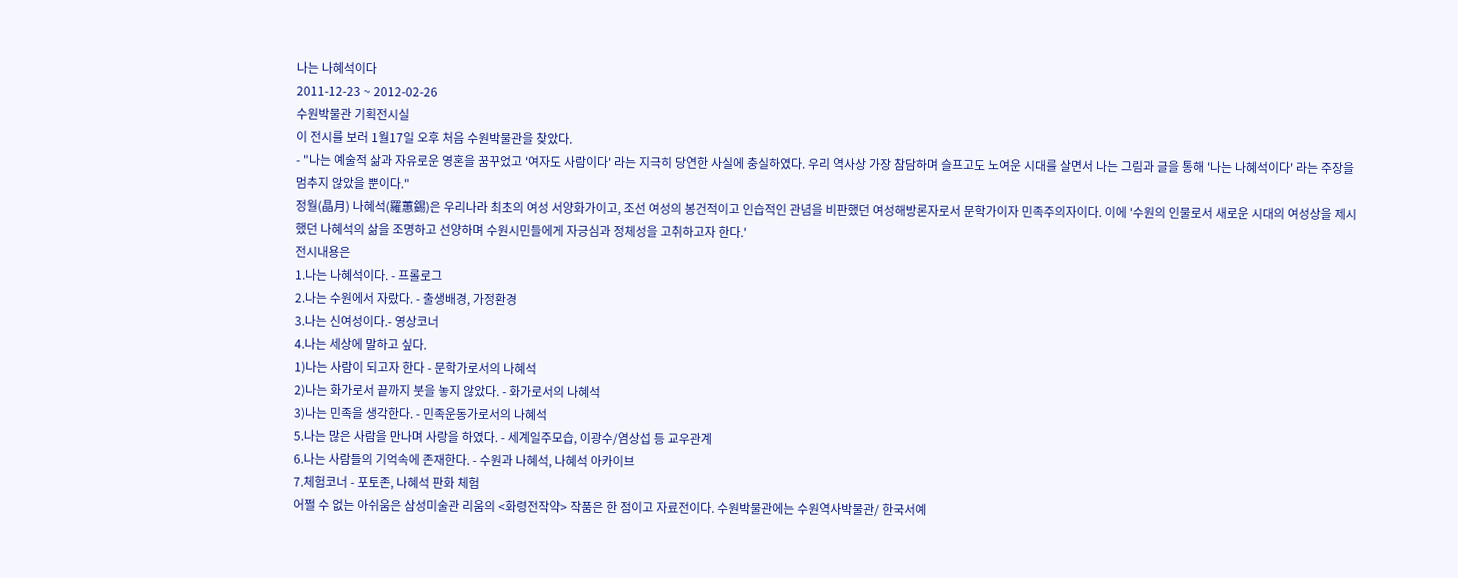나는 나혜석이다
2011-12-23 ~ 2012-02-26
수원박물관 기획전시실
이 전시를 보러 1월17일 오후 처음 수원박물관을 찾았다.
- "나는 예술적 삶과 자유로운 영혼을 꿈꾸었고 '여자도 사람이다' 라는 지극히 당연한 사실에 충실하였다. 우리 역사상 가장 참담하며 슬프고도 노여운 시대를 살면서 나는 그림과 글을 통해 '나는 나혜석이다' 라는 주장을 멈추지 않았을 뿐이다."
정월(晶月) 나혜석(羅蕙錫)은 우리나라 최초의 여성 서양화가이고, 조선 여성의 봉건적이고 인습적인 관념을 비판했던 여성해방론자로서 문학가이자 민족주의자이다. 이에 '수원의 인물로서 새로운 시대의 여성상을 제시했던 나혜석의 삶을 조명하고 선양하며 수원시민들에게 자긍심과 정체성을 고취하고자 한다.'
전시내용은
1.나는 나혜석이다. - 프롤로그
2.나는 수원에서 자랐다. - 출생배경, 가정환경
3.나는 신여성이다.- 영상코너
4.나는 세상에 말하고 싶다.
1)나는 사람이 되고자 한다 - 문학가로서의 나혜석
2)나는 화가로서 끝까지 붓을 놓지 않았다. - 화가로서의 나혜석
3)나는 민족을 생각한다. - 민족운동가로서의 나혜석
5.나는 많은 사람을 만나며 사랑을 하였다. - 세계일주모습, 이광수/염상섭 등 교우관계
6.나는 사람들의 기억속에 존재한다. - 수원과 나혜석, 나혜석 아카이브
7.체험코너 - 포토존, 나혜석 판화 체험
어쩔 수 없는 아쉬움은 삼성미술관 리움의 <화령전작약> 작품은 한 점이고 자료전이다. 수원박물관에는 수원역사박물관/ 한국서예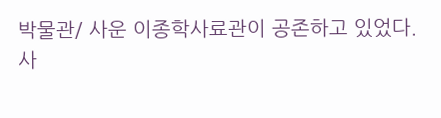박물관/ 사운 이종학사료관이 공존하고 있었다.
사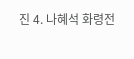진 4. 나혜석 화령전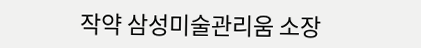작약 삼성미술관리움 소장